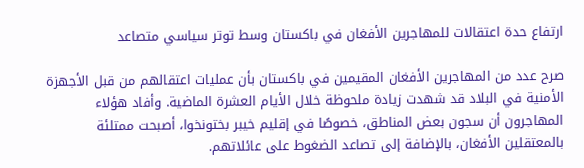ارتفاع حدة اعتقالات للمهاجرين الأفغان في باكستان وسط توتر سياسي متصاعد

صرح عدد من المهاجرين الأفغان المقيمين في باكستان بأن عمليات اعتقالهم من قبل الأجهزة الأمنية في البلاد قد شهدت زيادة ملحوظة خلال الأيام العشرة الماضية. وأفاد هؤلاء المهاجرون أن سجون بعض المناطق، خصوصًا في إقليم خيبر بختونخوا، أصبحت ممتلئة بالمعتقلين الأفغان، بالإضافة إلى تصاعد الضغوط على عائلاتهم.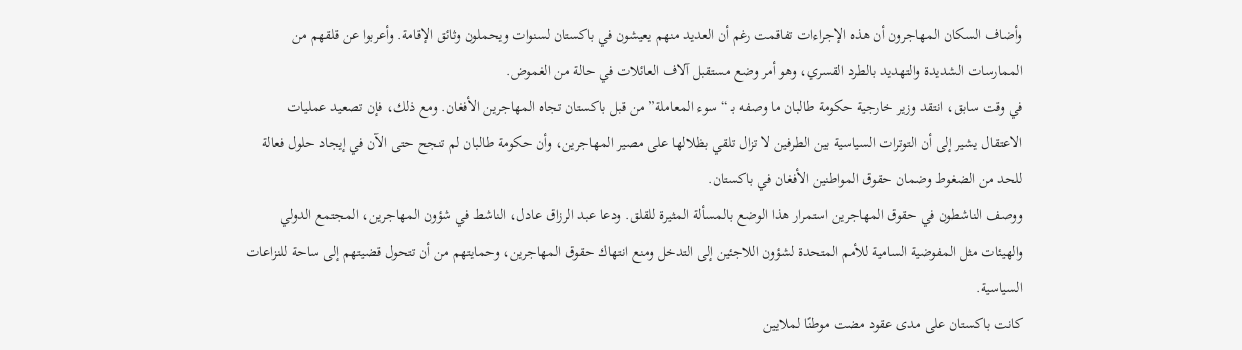وأضاف السكان المهاجرون أن هذه الإجراءات تفاقمت رغم أن العديد منهم يعيشون في باكستان لسنوات ويحملون وثائق الإقامة. وأعربوا عن قلقهم من الممارسات الشديدة والتهديد بالطرد القسري، وهو أمر وضع مستقبل آلاف العائلات في حالة من الغموض.
في وقت سابق، انتقد وزير خارجية حكومة طالبان ما وصفه بـ “سوء المعاملة” من قبل باكستان تجاه المهاجرين الأفغان. ومع ذلك، فإن تصعيد عمليات الاعتقال يشير إلى أن التوترات السياسية بين الطرفين لا تزال تلقي بظلالها على مصير المهاجرين، وأن حكومة طالبان لم تنجح حتى الآن في إيجاد حلول فعالة للحد من الضغوط وضمان حقوق المواطنين الأفغان في باكستان.
ووصف الناشطون في حقوق المهاجرين استمرار هذا الوضع بالمسألة المثيرة للقلق. ودعا عبد الرزاق عادل، الناشط في شؤون المهاجرين، المجتمع الدولي والهيئات مثل المفوضية السامية للأمم المتحدة لشؤون اللاجئين إلى التدخل ومنع انتهاك حقوق المهاجرين، وحمايتهم من أن تتحول قضيتهم إلى ساحة للنزاعات السياسية.
كانت باكستان على مدى عقود مضت موطنًا لملايين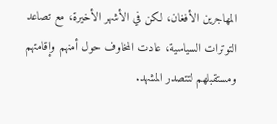المهاجرين الأفغان، لكن في الأشهر الأخيرة، مع تصاعد التوترات السياسية، عادت المخاوف حول أمنهم وإقامتهم ومستقبلهم لتتصدر المشهد.